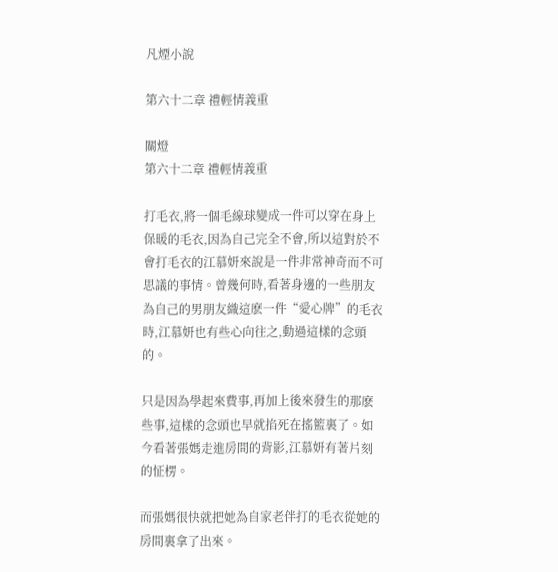凡煙小說

第六十二章 禮輕情義重

關燈
第六十二章 禮輕情義重

打毛衣,將一個毛線球變成一件可以穿在身上保暖的毛衣,因為自己完全不會,所以這對於不會打毛衣的江慕妍來說是一件非常神奇而不可思議的事情。曾幾何時,看著身邊的一些朋友為自己的男朋友織這麽一件“愛心牌”的毛衣時,江慕妍也有些心向往之,動過這樣的念頭的。

只是因為學起來費事,再加上後來發生的那麽些事,這樣的念頭也早就掐死在搖籃裏了。如今看著張媽走進房間的背影,江慕妍有著片刻的怔楞。

而張媽很快就把她為自家老伴打的毛衣從她的房間裏拿了出來。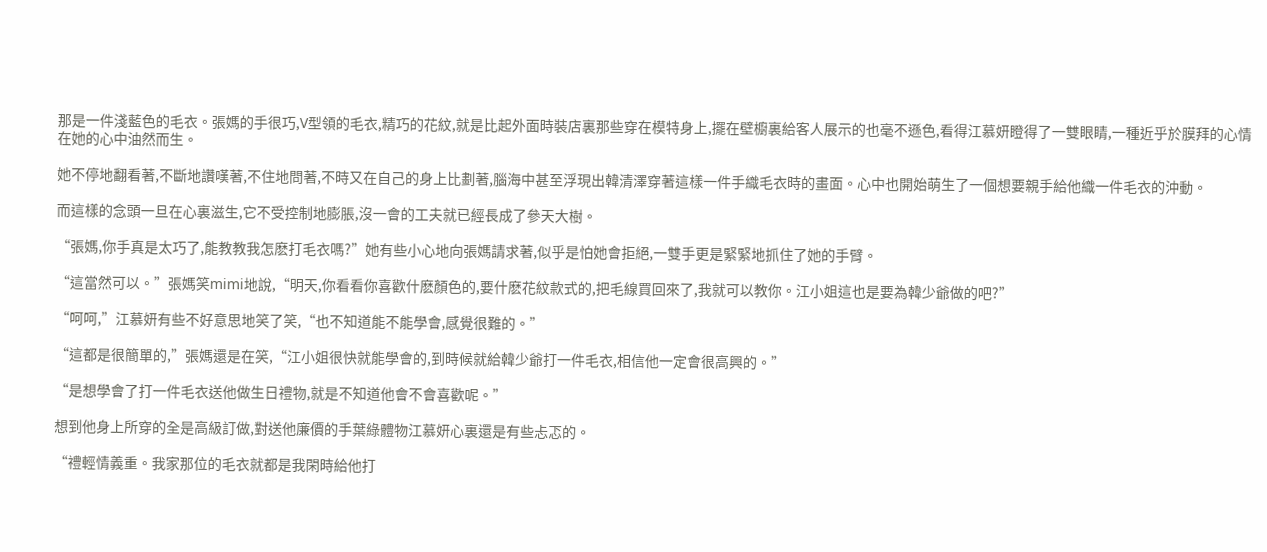那是一件淺藍色的毛衣。張媽的手很巧,V型領的毛衣,精巧的花紋,就是比起外面時裝店裏那些穿在模特身上,擺在壁櫥裏給客人展示的也毫不遜色,看得江慕妍瞪得了一雙眼睛,一種近乎於膜拜的心情在她的心中油然而生。

她不停地翻看著,不斷地讚嘆著,不住地問著,不時又在自己的身上比劃著,腦海中甚至浮現出韓清澤穿著這樣一件手織毛衣時的畫面。心中也開始萌生了一個想要親手給他織一件毛衣的沖動。

而這樣的念頭一旦在心裏滋生,它不受控制地膨脹,沒一會的工夫就已經長成了參天大樹。

“張媽,你手真是太巧了,能教教我怎麽打毛衣嗎?”她有些小心地向張媽請求著,似乎是怕她會拒絕,一雙手更是緊緊地抓住了她的手臂。

“這當然可以。”張媽笑mimi地說,“明天,你看看你喜歡什麽顏色的,要什麽花紋款式的,把毛線買回來了,我就可以教你。江小姐這也是要為韓少爺做的吧?”

“呵呵,”江慕妍有些不好意思地笑了笑,“也不知道能不能學會,感覺很難的。”

“這都是很簡單的,”張媽還是在笑,“江小姐很快就能學會的,到時候就給韓少爺打一件毛衣,相信他一定會很高興的。”

“是想學會了打一件毛衣送他做生日禮物,就是不知道他會不會喜歡呢。”

想到他身上所穿的全是高級訂做,對送他廉價的手葉綠體物江慕妍心裏還是有些忐忑的。

“禮輕情義重。我家那位的毛衣就都是我閑時給他打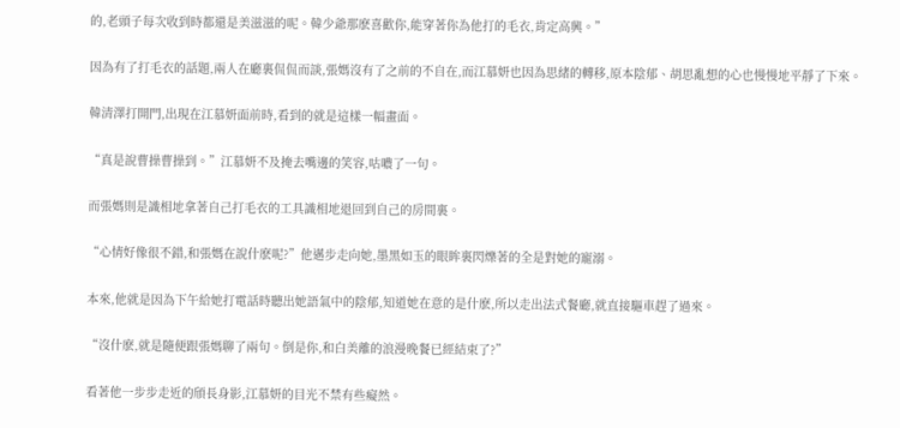的,老頭子每次收到時都還是美滋滋的呢。韓少爺那麽喜歡你,能穿著你為他打的毛衣,肯定高興。”

因為有了打毛衣的話題,兩人在廳裏侃侃而談,張媽沒有了之前的不自在,而江慕妍也因為思緒的轉移,原本陰郁、胡思亂想的心也慢慢地平靜了下來。

韓清澤打開門,出現在江慕妍面前時,看到的就是這樣一幅畫面。

“真是說曹操曹操到。”江慕妍不及掩去嘴邊的笑容,咕噥了一句。

而張媽則是識相地拿著自己打毛衣的工具識相地退回到自己的房間裏。

“心情好像很不錯,和張媽在說什麽呢?”他邁步走向她,墨黑如玉的眼眸裏閃爍著的全是對她的寵溺。

本來,他就是因為下午給她打電話時聽出她語氣中的陰郁,知道她在意的是什麽,所以走出法式餐廳,就直接驅車趕了過來。

“沒什麽,就是隨便跟張媽聊了兩句。倒是你,和白美離的浪漫晚餐已經結束了?”

看著他一步步走近的頎長身影,江慕妍的目光不禁有些癡然。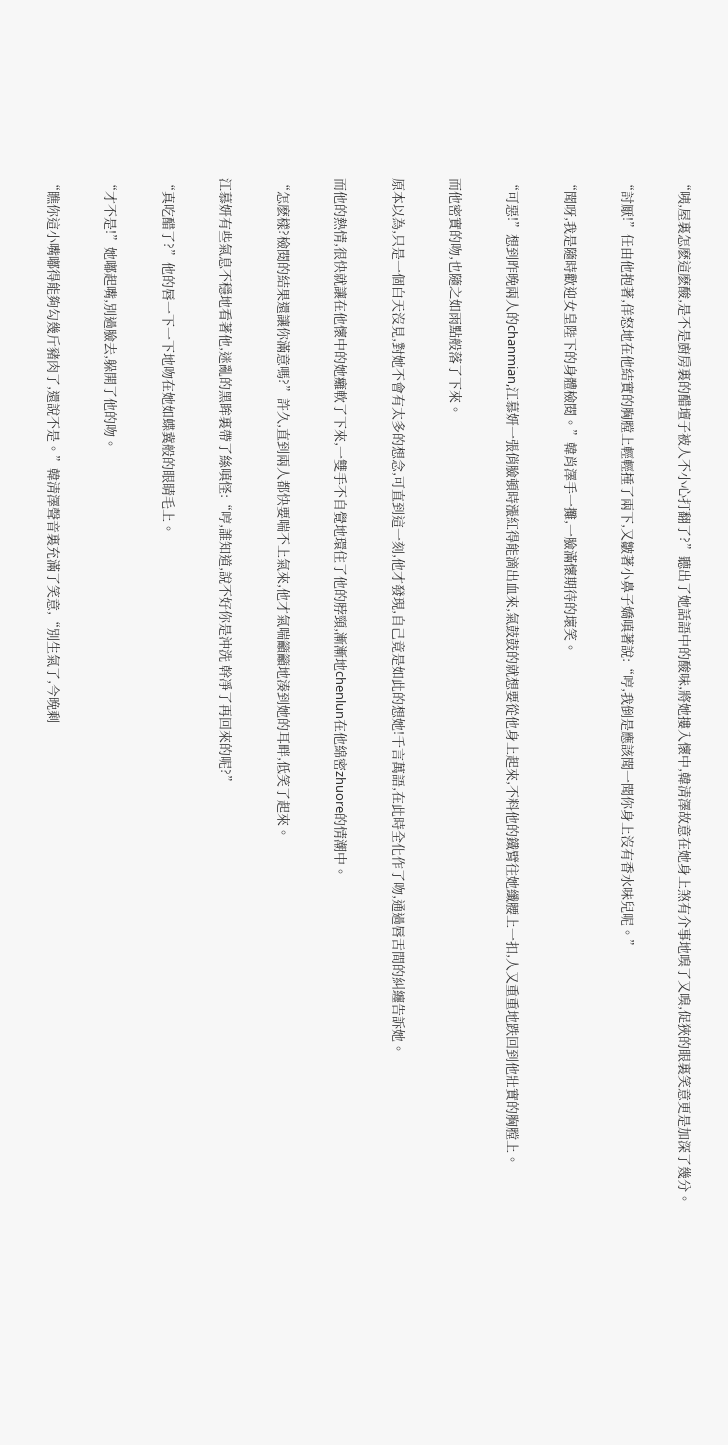“咦,屋裏怎麽這麽酸,是不是廚房裏的醋壇子被人不小心打翻了?”聽出了她話語中的酸味,將她摟入懷中,韓清澤故意在她身上煞有介事地嗅了又嗅,促狹的眼裏笑意更是加深了幾分。

“討厭!”任由他抱著,佯怒地在他結實的胸膛上輕輕捶了兩下,又皺著小鼻子嬌嗔著說:“哼,我倒是應該聞一聞你身上沒有香水味兒呢。”

“聞呀,我是隨時歡迎女皇陛下的身體檢閱。”韓肖澤手一攤,一臉滿懷期待的壞笑。

“可惡!”想到昨晚兩人的chanmian,江慕妍一張俏臉頓時漲紅得能滴出血來,氣鼓鼓的就想要從他身上起來,不料他的鐵臂往她纖腰上一扣,人又重重地跌回到他壯實的胸膛上。

而他密實的吻,也隨之如雨點般落了下來。

原本以為,只是一個白天沒見,對她不會有太多的想念,可直到這一刻,他才發現,自己竟是如此的想她!千言萬語,在此時全化作了吻,通過唇舌間的糾纏告訴她。

而他的熱情,很快就讓在他懷中的她癱軟了下來,一雙手不自覺地環住了他的脖頸,漸漸地chenlun在他綿密zhuore的情潮中。

“怎麽樣?檢閱的結果還讓你滿意嗎?”許久,直到兩人都快要喘不上氣來,他才氣喘籲籲地湊到她的耳畔,低笑了起來。

江慕妍有些氣息不穩地看著他,迷亂的黑眸裏帶了絲嗔怪:“哼,誰知道,說不好你是沖洗 幹凈了再回來的呢?”

“真吃醋了?”他的唇一下一下地吻在她如蝶冀般的眼睛毛上。

“才不是!”她嘟起嘴,別過臉去,躲開了他的吻。

“瞧你這小嘴嘟得能夠勾幾斤豬肉了,還說不是。”韓清澤聲音裏充滿了笑意,“別生氣了,今晚剩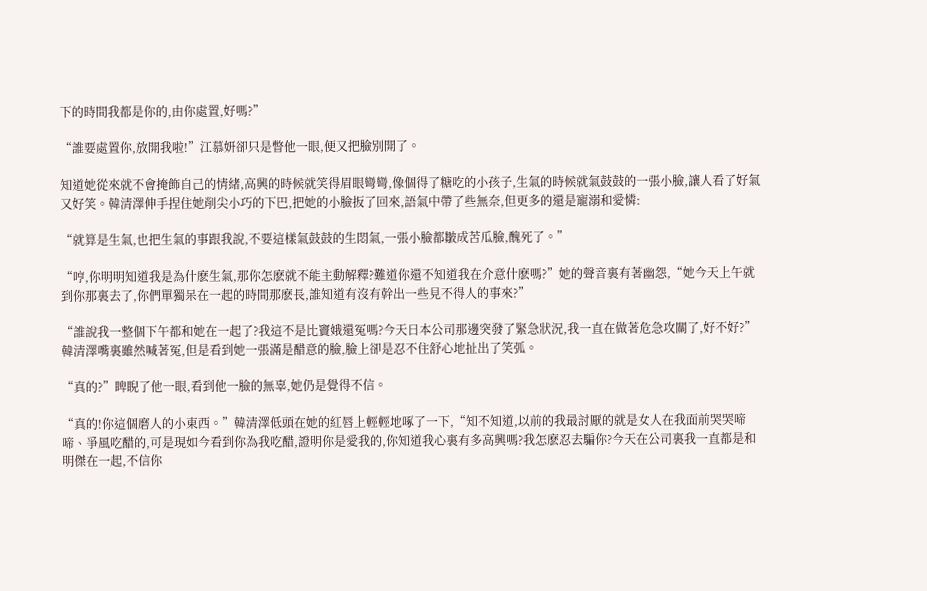下的時間我都是你的,由你處置,好嗎?”

“誰要處置你,放開我啦!”江慕妍卻只是瞥他一眼,便又把臉別開了。

知道她從來就不會掩飾自己的情緒,高興的時候就笑得眉眼彎彎,像個得了糖吃的小孩子,生氣的時候就氣鼓鼓的一張小臉,讓人看了好氣又好笑。韓清澤伸手捏住她削尖小巧的下巴,把她的小臉扳了回來,語氣中帶了些無奈,但更多的還是寵溺和愛憐:

“就算是生氣,也把生氣的事跟我說,不要這樣氣鼓鼓的生悶氣,一張小臉都皺成苦瓜臉,醜死了。”

“哼,你明明知道我是為什麽生氣,那你怎麽就不能主動解釋?難道你還不知道我在介意什麽嗎?”她的聲音裏有著幽怨,“她今天上午就到你那裏去了,你們單獨呆在一起的時間那麽長,誰知道有沒有幹出一些見不得人的事來?”

“誰說我一整個下午都和她在一起了?我這不是比竇娥還冤嗎?今天日本公司那邊突發了緊急狀況,我一直在做著危急攻關了,好不好?”韓清澤嘴裏雖然喊著冤,但是看到她一張滿是醋意的臉,臉上卻是忍不住舒心地扯出了笑弧。

“真的?”睥睨了他一眼,看到他一臉的無辜,她仍是覺得不信。

“真的!你這個磨人的小東西。”韓清澤低頭在她的紅唇上輕輕地啄了一下,“知不知道,以前的我最討厭的就是女人在我面前哭哭啼啼、爭風吃醋的,可是現如今看到你為我吃醋,證明你是愛我的,你知道我心裏有多高興嗎?我怎麽忍去騙你?今天在公司裏我一直都是和明傑在一起,不信你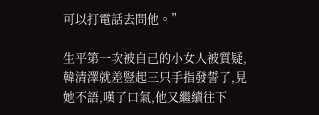可以打電話去問他。”

生平第一次被自己的小女人被質疑,韓清澤就差豎起三只手指發誓了,見她不語,嘆了口氣,他又繼續往下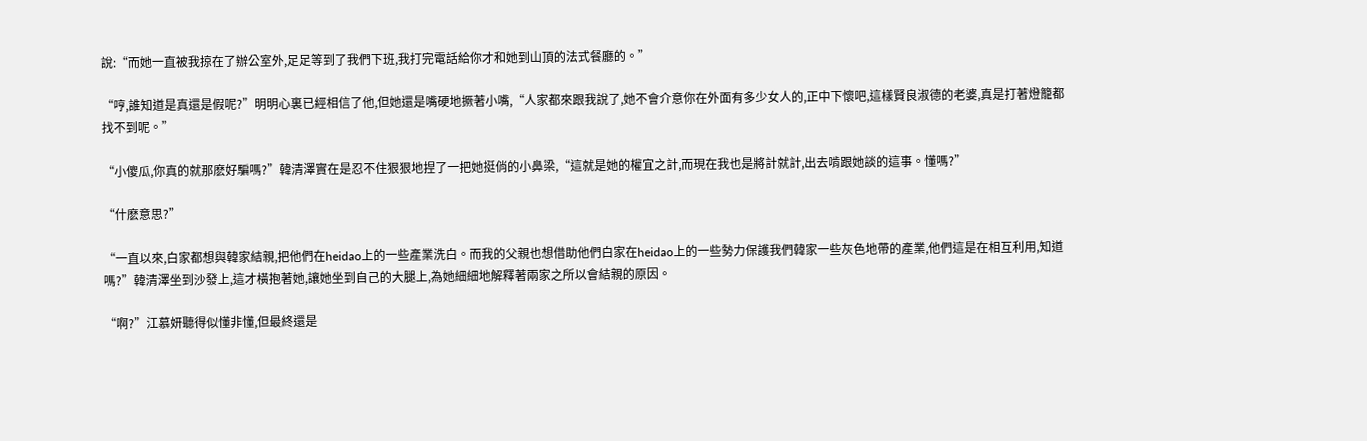說:“而她一直被我掠在了辦公室外,足足等到了我們下班,我打完電話給你才和她到山頂的法式餐廳的。”

“哼,誰知道是真還是假呢?”明明心裏已經相信了他,但她還是嘴硬地撅著小嘴,“人家都來跟我說了,她不會介意你在外面有多少女人的,正中下懷吧,這樣賢良淑德的老婆,真是打著燈籠都找不到呢。”

“小傻瓜,你真的就那麽好騙嗎?”韓清澤實在是忍不住狠狠地捏了一把她挺俏的小鼻梁,“這就是她的權宜之計,而現在我也是將計就計,出去啃跟她談的這事。懂嗎?”

“什麽意思?”

“一直以來,白家都想與韓家結親,把他們在heidao上的一些產業洗白。而我的父親也想借助他們白家在heidao上的一些勢力保護我們韓家一些灰色地帶的產業,他們這是在相互利用,知道嗎?”韓清澤坐到沙發上,這才橫抱著她,讓她坐到自己的大腿上,為她細細地解釋著兩家之所以會結親的原因。

“啊?”江慕妍聽得似懂非懂,但最終還是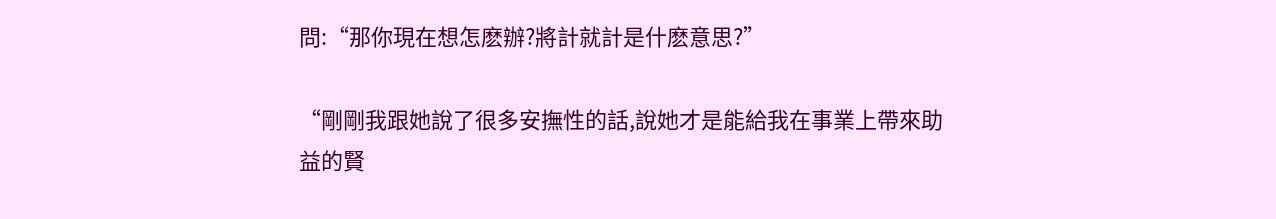問:“那你現在想怎麽辦?將計就計是什麽意思?”

“剛剛我跟她說了很多安撫性的話,說她才是能給我在事業上帶來助益的賢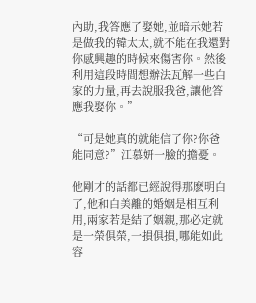內助,我答應了娶她,並暗示她若是做我的韓太太,就不能在我還對你感興趣的時候來傷害你。然後利用這段時間想辦法瓦解一些白家的力量,再去說服我爸,讓他答應我娶你。”

“可是她真的就能信了你?你爸能同意?”江慕妍一臉的擔憂。

他剛才的話都已經說得那麽明白了,他和白美離的婚姻是相互利用,兩家若是結了姻親,那必定就是一榮俱榮,一損俱損,哪能如此容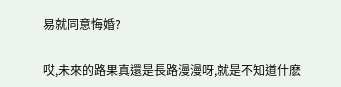易就同意悔婚?

哎,未來的路果真還是長路漫漫呀,就是不知道什麽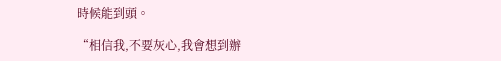時候能到頭。

“相信我,不要灰心,我會想到辦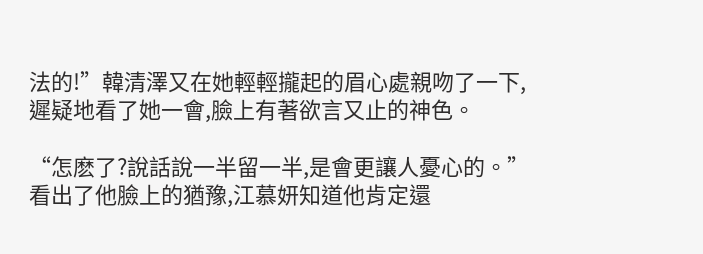法的!”韓清澤又在她輕輕攏起的眉心處親吻了一下,遲疑地看了她一會,臉上有著欲言又止的神色。

“怎麽了?說話說一半留一半,是會更讓人憂心的。”看出了他臉上的猶豫,江慕妍知道他肯定還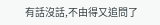有話沒話,不由得又追問了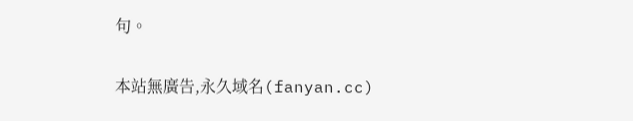句。

本站無廣告,永久域名(fanyan.cc)